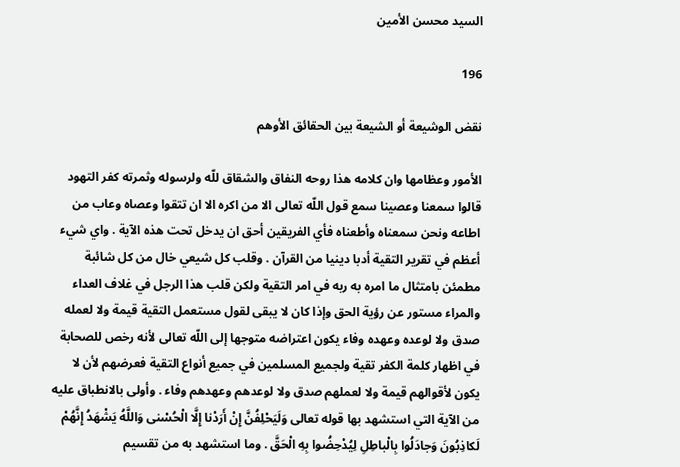السيد محسن الأمين

196

نقض الوشيعة أو الشيعة بين الحقائق الأوهم

الأمور وعظامها وان كلامه هذا روحه النفاق والشقاق للّه ولرسوله وثمرته كفر التهود قالوا سمعنا وعصينا سمع قول اللّه تعالى الا من اكره الا ان تتقوا وعصاه وعاب من اطاعه ونحن سمعناه وأطعناه فأي الفريقين أحق ان يدخل تحت هذه الآية . واي شيء أعظم في تقرير التقية أدبا دينيا من القرآن . وقلب كل شيعي خال من كل شائبة مطمئن بامتثال ما امره به ربه في امر التقية ولكن قلب هذا الرجل في غلاف العداء والمراء مستور عن رؤية الحق وإذا كان لا يبقى لقول مستعمل التقية قيمة ولا لعمله صدق ولا لوعده وعهده وفاء يكون اعتراضه متوجها إلى اللّه تعالى لأنه رخص للصحابة في اظهار كلمة الكفر تقية ولجميع المسلمين في جميع أنواع التقية فعرضهم لأن لا يكون لأقوالهم قيمة ولا لعملهم صدق ولا لوعدهم وعهدهم وفاء . وأولى بالانطباق عليه من الآية التي استشهد بها قوله تعالى وَلَيَحْلِفُنَّ إِنْ أَرَدْنا إِلَّا الْحُسْنى وَاللَّهُ يَشْهَدُ إِنَّهُمْ لَكاذِبُونَ وَجادَلُوا بِالْباطِلِ لِيُدْحِضُوا بِهِ الْحَقَّ . وما استشهد به من تقسيم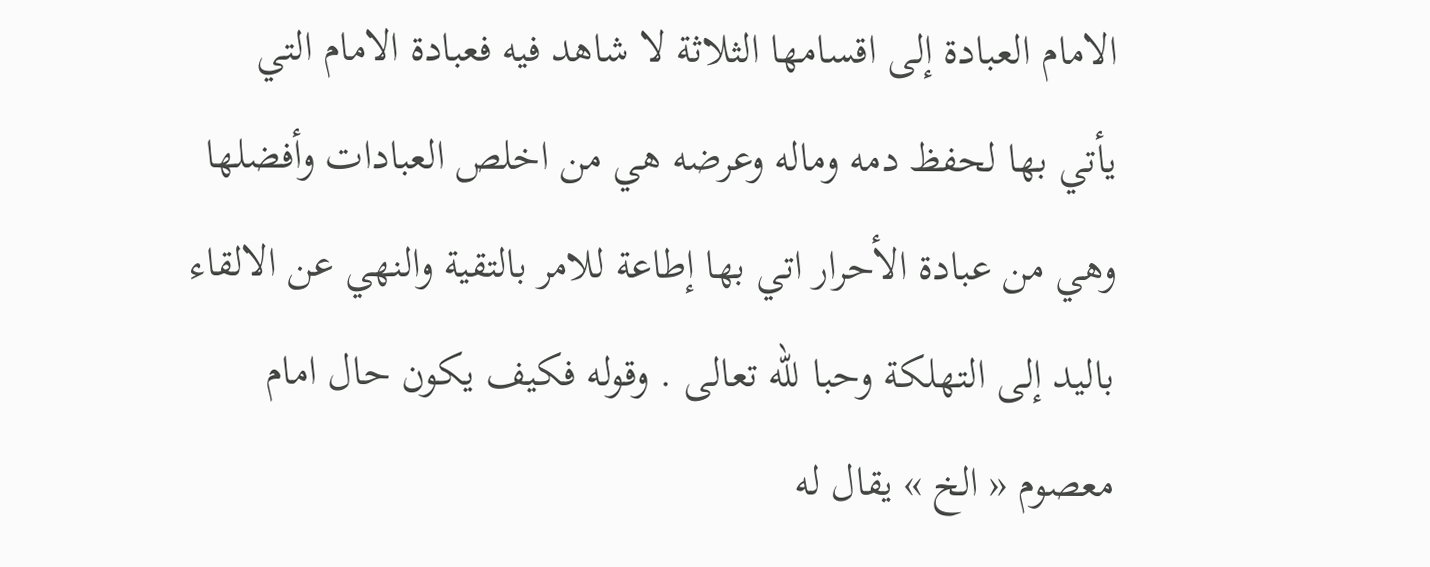الامام العبادة إلى اقسامها الثلاثة لا شاهد فيه فعبادة الامام التي يأتي بها لحفظ دمه وماله وعرضه هي من اخلص العبادات وأفضلها وهي من عبادة الأحرار اتي بها إطاعة للامر بالتقية والنهي عن الالقاء باليد إلى التهلكة وحبا للّه تعالى . وقوله فكيف يكون حال امام معصوم « الخ » يقال له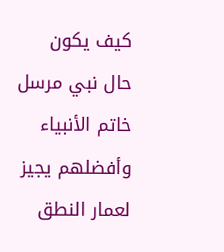كيف يكون حال نبي مرسل خاتم الأنبياء وأفضلهم يجيز لعمار النطق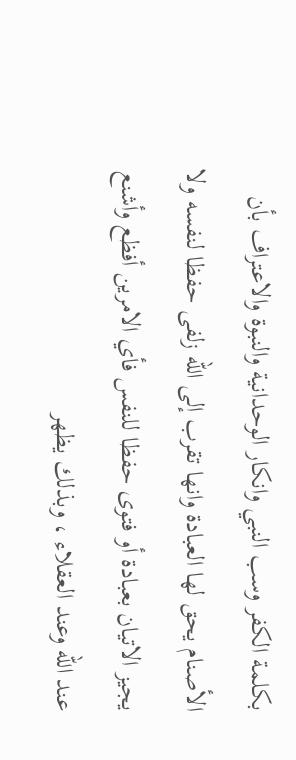بكلمة الكفر وسب النبي وانكار الوحدانية والنبوة والاعتراف بأن الأصنام يحق لها العبادة وانها تقرب إلى اللّه زلفى حفظا لنفسه ولا يجيز الاتيان بعبادة أو فتوى حفظا للنفس فأي الامرين أفظع وأشنع عند اللّه وعند العقلاء ، وبذلك يظهر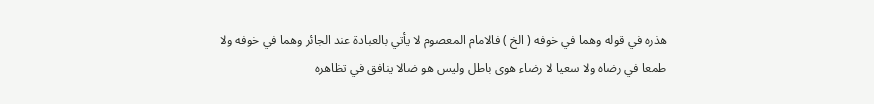هذره في قوله وهما في خوفه ( الخ ) فالامام المعصوم لا يأتي بالعبادة عند الجائر وهما في خوفه ولا طمعا في رضاه ولا سعيا لا رضاء هوى باطل وليس هو ضالا ينافق في تظاهره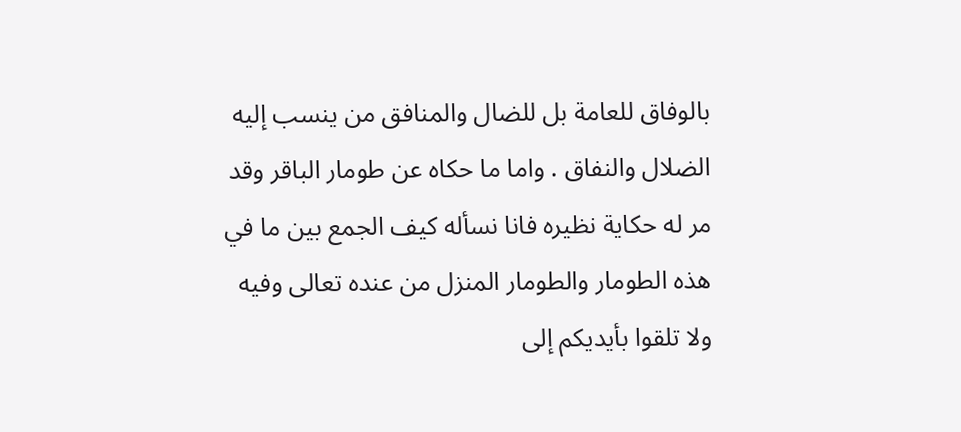بالوفاق للعامة بل للضال والمنافق من ينسب إليه الضلال والنفاق . واما ما حكاه عن طومار الباقر وقد مر له حكاية نظيره فانا نسأله كيف الجمع بين ما في هذه الطومار والطومار المنزل من عنده تعالى وفيه ولا تلقوا بأيديكم إلى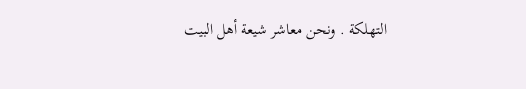التهلكة . ونحن معاشر شيعة أهل البيت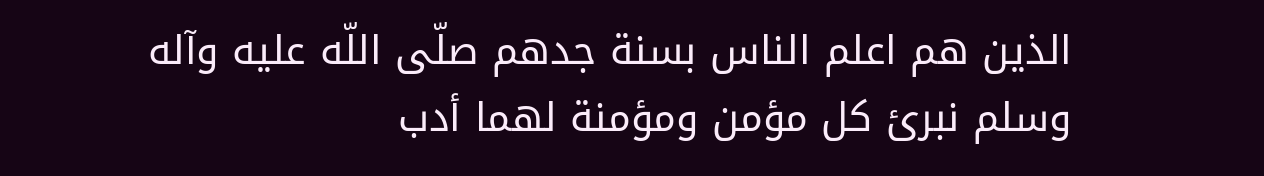الذين هم اعلم الناس بسنة جدهم صلّى اللّه عليه وآله وسلم نبرئ كل مؤمن ومؤمنة لهما أدب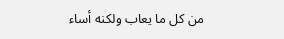من كل ما يعاب ولكنه أساء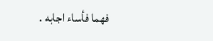فهما فأساء اجابه .